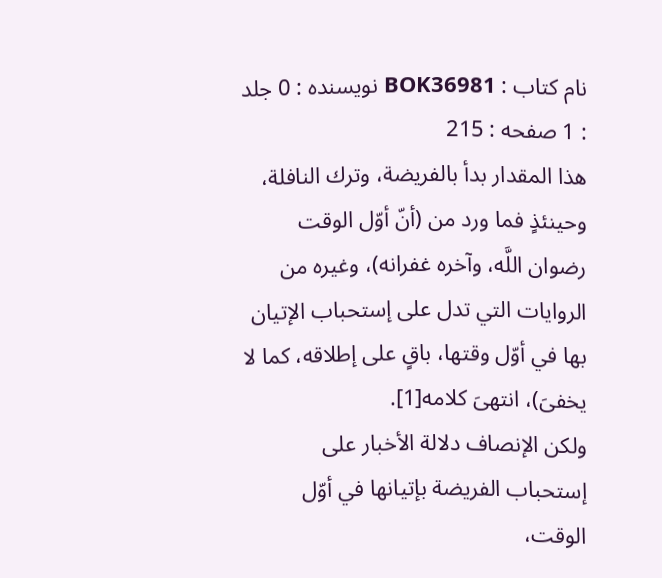نام کتاب : BOK36981 نویسنده : 0 جلد : 1 صفحه : 215
هذا المقدار بدأ بالفريضة، وترك النافلة، وحينئذٍ فما ورد من (أنّ أوّل الوقت رضوان اللَّه، وآخره غفرانه)، وغيره من الروايات التي تدل على إستحباب الإتيان بها في أوّل وقتها، باقٍ على إطلاقه، كما لا يخفىَ)، انتهىَ كلامه[1].
ولكن الإنصاف دلالة الأخبار على إستحباب الفريضة بإتيانها في أوّل الوقت،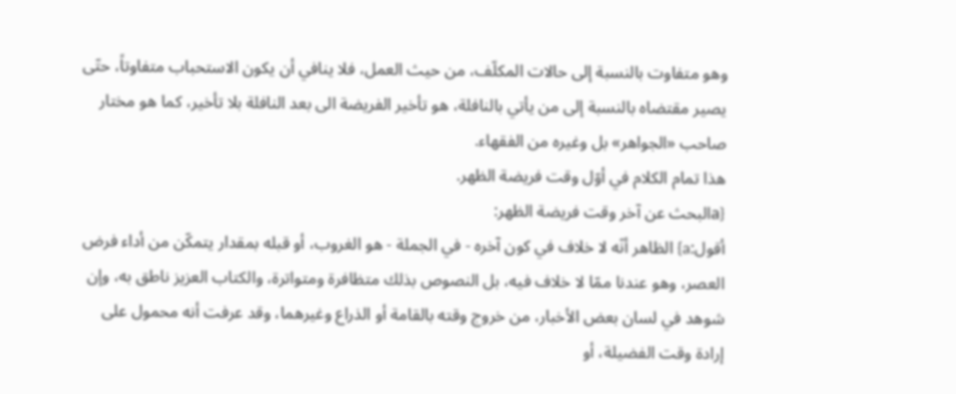وهو متفاوت بالنسبة إلى حالات المكلّف، من حيث العمل، فلا ينافي أن يكون الاستحباب متفاوتاً، حتّى يصير مقتضاه بالنسبة إلى من يأتي بالنافلة، هو تأخير الفريضة الى بعد النافلة بلا تأخير، كما هو مختار صاحب «الجواهر» بل وغيره من الفقهاء.
هذا تمام الكلام في أوّل وقت فريضة الظهر.
{aالبحث عن آخر وقت فريضة الظهر:
أقول:a} الظاهر أنّه لا خلاف في كون آخره - في الجملة - هو الغروب، أو قبله بمقدار يتمكّن من أداء فرض العصر، وهو عندنا ممّا لا خلاف فيه، بل النصوص بذلك متظافرة ومتواترة، والكتاب العزيز ناطق به، وإن شوهد في لسان بعض الأخبار، من خروج وقته بالقامة أو الذراع وغيرهما، وقد عرفت أنه محمول على إرادة وقت الفضيلة، أو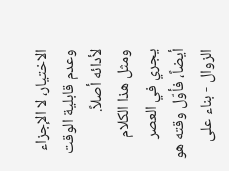الاختيار، لا الإجزاء وعدم قابلية الوقت لأدائه أصلاً.
ومثل هذا الكلام يجري في العصر أيضاً، فأوّل وقته هو الزوال - بناء على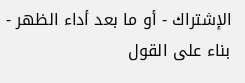الإشتراك - أو ما بعد أداء الظهر - بناء على القول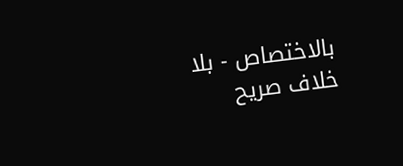بالاختصاص - بلا خلاف صريح